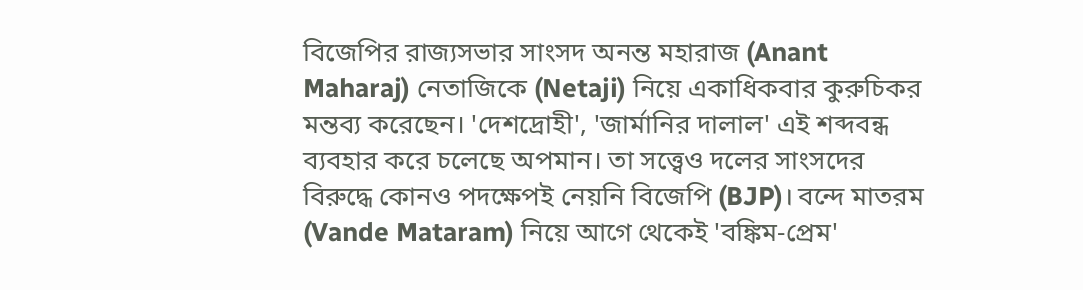বিজেপির রাজ্যসভার সাংসদ অনন্ত মহারাজ (Anant Maharaj) নেতাজিকে (Netaji) নিয়ে একাধিকবার কুরুচিকর মন্তব্য করেছেন। 'দেশদ্রোহী', 'জার্মানির দালাল' এই শব্দবন্ধ ব্যবহার করে চলেছে অপমান। তা সত্ত্বেও দলের সাংসদের বিরুদ্ধে কোনও পদক্ষেপই নেয়নি বিজেপি (BJP)। বন্দে মাতরম (Vande Mataram) নিয়ে আগে থেকেই 'বঙ্কিম-প্রেম'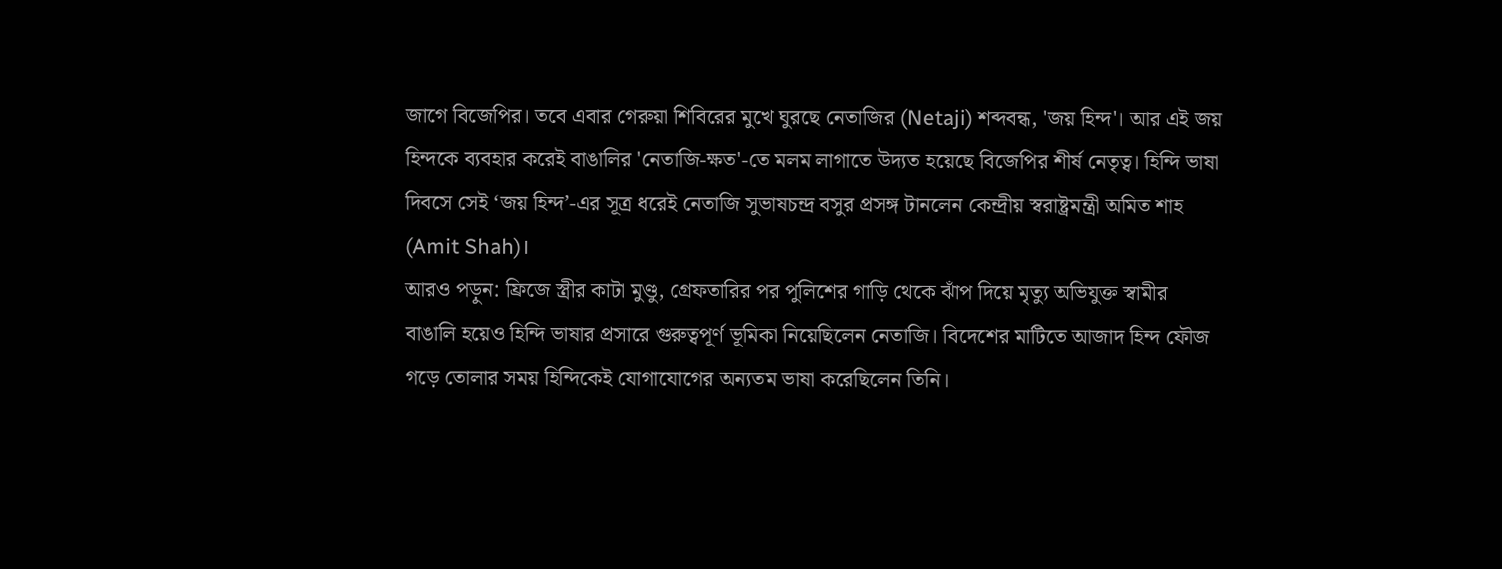জাগে বিজেপির। তবে এবার গেরুয়া শিবিরের মুখে ঘুরছে নেতাজির (Netaji) শব্দবন্ধ, 'জয় হিন্দ'। আর এই জয় হিন্দকে ব্যবহার করেই বাঙালির 'নেতাজি-ক্ষত'-তে মলম লাগাতে উদ্যত হয়েছে বিজেপির শীর্ষ নেতৃত্ব। হিন্দি ভাষা দিবসে সেই ‘জয় হিন্দ’-এর সূত্র ধরেই নেতাজি সুভাষচন্দ্র বসুর প্রসঙ্গ টানলেন কেন্দ্রীয় স্বরাষ্ট্রমন্ত্রী অমিত শাহ (Amit Shah)।
আরও পড়ুন: ফ্রিজে স্ত্রীর কাটা মুণ্ডু, গ্রেফতারির পর পুলিশের গাড়ি থেকে ঝাঁপ দিয়ে মৃত্যু অভিযুক্ত স্বামীর
বাঙালি হয়েও হিন্দি ভাষার প্রসারে গুরুত্বপূর্ণ ভূমিকা নিয়েছিলেন নেতাজি। বিদেশের মাটিতে আজাদ হিন্দ ফৌজ গড়ে তোলার সময় হিন্দিকেই যোগাযোগের অন্যতম ভাষা করেছিলেন তিনি।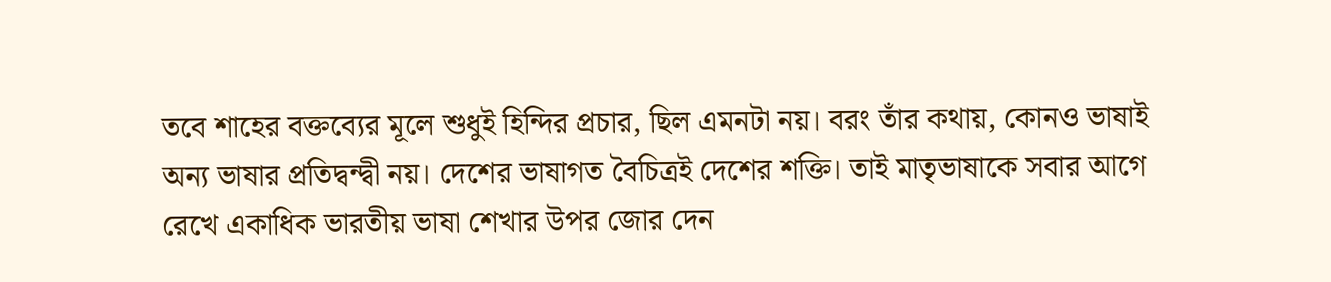তবে শাহের বক্তব্যের মূলে শুধুই হিন্দির প্রচার, ছিল এমনটা নয়। বরং তাঁর কথায়, কোনও ভাষাই অন্য ভাষার প্রতিদ্বন্দ্বী নয়। দেশের ভাষাগত বৈচিত্রই দেশের শক্তি। তাই মাতৃভাষাকে সবার আগে রেখে একাধিক ভারতীয় ভাষা শেখার উপর জোর দেন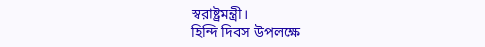স্বরাষ্ট্রমন্ত্রী।
হিন্দি দিবস উপলক্ষে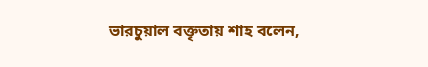ভারচুয়াল বক্তৃতায় শাহ বলেন,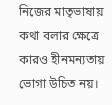নিজের মাতৃভাষায় কথা বলার ক্ষেত্রে কারও হীনমন্যতায় ভোগা উচিত নয়।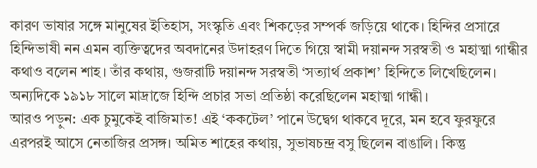কারণ ভাষার সঙ্গে মানুষের ইতিহাস, সংস্কৃতি এবং শিকড়ের সম্পর্ক জড়িয়ে থাকে। হিন্দির প্রসারে হিন্দিভাষী নন এমন ব্যক্তিত্বদের অবদানের উদাহরণ দিতে গিয়ে স্বামী দয়ানন্দ সরস্বতী ও মহাত্মা গান্ধীর কথাও বলেন শাহ। তাঁর কথায়, গুজরাটি দয়ানন্দ সরস্বতী ‘সত্যার্থ প্রকাশ’ হিন্দিতে লিখেছিলেন। অন্যদিকে ১৯১৮ সালে মাদ্রাজে হিন্দি প্রচার সভা প্রতিষ্ঠা করেছিলেন মহাত্মা গান্ধী।
আরও পড়ুন: এক চুমুকেই বাজিমাত! এই ‘ককটেল’ পানে উদ্বেগ থাকবে দূরে, মন হবে ফুরফুরে
এরপরই আসে নেতাজির প্রসঙ্গ। অমিত শাহের কথায়, সুভাষচন্দ্র বসু ছিলেন বাঙালি। কিন্তু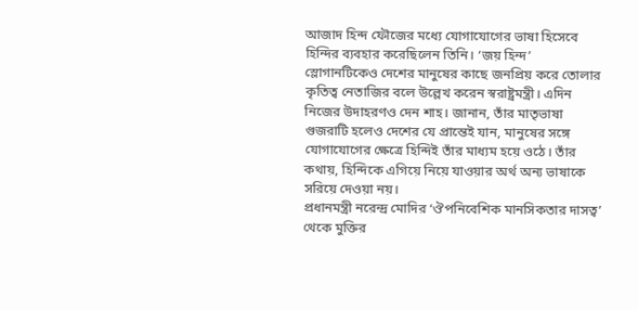আজাদ হিন্দ ফৌজের মধ্যে যোগাযোগের ভাষা হিসেবে হিন্দির ব্যবহার করেছিলেন তিনি। ‘জয় হিন্দ’ স্লোগানটিকেও দেশের মানুষের কাছে জনপ্রিয় করে তোলার কৃতিত্ব নেতাজির বলে উল্লেখ করেন স্বরাষ্ট্রমন্ত্রী। এদিন নিজের উদাহরণও দেন শাহ। জানান, তাঁর মাতৃভাষা গুজরাটি হলেও দেশের যে প্রান্তেই যান, মানুষের সঙ্গে যোগাযোগের ক্ষেত্রে হিন্দিই তাঁর মাধ্যম হয়ে ওঠে। তাঁর কথায়, হিন্দিকে এগিয়ে নিয়ে যাওয়ার অর্থ অন্য ভাষাকে সরিয়ে দেওয়া নয়।
প্রধানমন্ত্রী নরেন্দ্র মোদির ‘ঔপনিবেশিক মানসিকতার দাসত্ব’ থেকে মুক্তির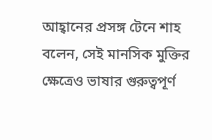আহ্বানের প্রসঙ্গ টেনে শাহ বলেন, সেই মানসিক মুক্তির ক্ষেত্রেও ভাষার গুরুত্বপূর্ণ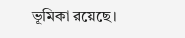ভূমিকা রয়েছে।